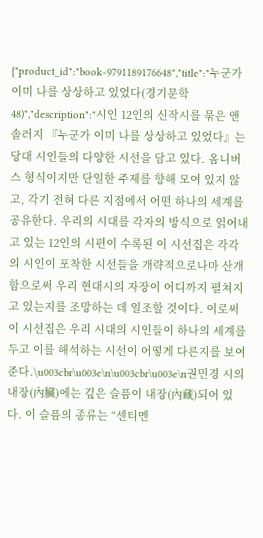{"product_id":"book-9791189176648","title":"누군가 이미 나를 상상하고 있었다(경기문학 48)","description":"시인 12인의 신작시를 묶은 앤솔러지 『누군가 이미 나를 상상하고 있었다』는 당대 시인들의 다양한 시선을 담고 있다. 옴니버스 형식이지만 단일한 주제를 향해 모여 있지 않고, 각기 전혀 다른 지점에서 어떤 하나의 세계를 공유한다. 우리의 시대를 각자의 방식으로 읽어내고 있는 12인의 시편이 수록된 이 시선집은 각각의 시인이 포착한 시선들을 개략적으로나마 산개함으로써 우리 현대시의 자장이 어디까지 펼쳐지고 있는지를 조망하는 데 일조할 것이다. 이로써 이 시선집은 우리 시대의 시인들이 하나의 세계를 두고 이를 해석하는 시선이 어떻게 다른지를 보여준다.\u003cbr\u003e\n\u003cbr\u003e\n권민경 시의 내장(內臟)에는 깊은 슬픔이 내장(內藏)되어 있다. 이 슬픔의 종류는 “센티멘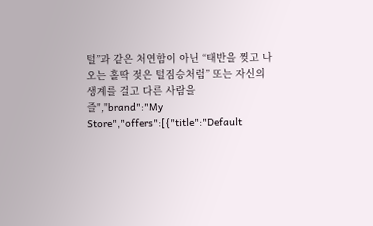털”과 같은 처연함이 아닌 “태반을 찢고 나오는 홀딱 젖은 털짐승처럼” 또는 자신의 생계를 걸고 다른 사람을 즐","brand":"My Store","offers":[{"title":"Default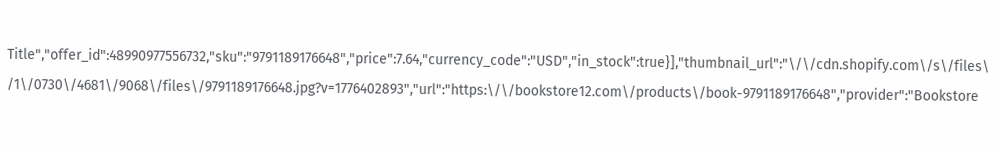Title","offer_id":48990977556732,"sku":"9791189176648","price":7.64,"currency_code":"USD","in_stock":true}],"thumbnail_url":"\/\/cdn.shopify.com\/s\/files\/1\/0730\/4681\/9068\/files\/9791189176648.jpg?v=1776402893","url":"https:\/\/bookstore12.com\/products\/book-9791189176648","provider":"Bookstore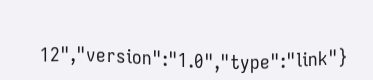12","version":"1.0","type":"link"}